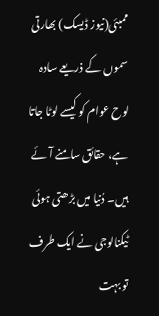ممبئی(نیوز ڈیسک) بھارتی سموں کے ذریعے سادہ لوح عوام کو کیسے لوٹا جاتا ہے، حقائق سامنے آئے ہیں۔ دُنیا میں بڑھتی ہوئی ٹیکنالوجی نے ایک طرف تو بہت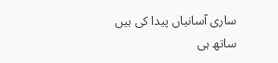ساری آسانیاں پیدا کی ہیں ساتھ ہی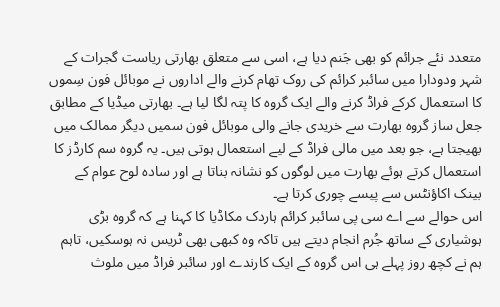متعدد نئے جرائم کو بھی جَنم دیا ہے، اسی سے متعلق بھارتی ریاست گجرات کے شہر ودودارا میں سائبر کرائم کی روک تھام کرنے والے اداروں نے موبائل فون سِموں کا استعمال کرکے فراڈ کرنے والے ایک گروہ کا پتہ لگا لیا ہے۔ بھارتی میڈیا کے مطابق جعل ساز گروہ بھارت سے خریدی جانے والی موبائل فون سمیں دیگر ممالک میں بھیجتا ہے، جو بعد میں مالی فراڈ کے لیے استعمال ہوتی ہیں۔ یہ گروہ سم کارڈز کا استعمال کرتے ہوئے بھارت میں لوگوں کو نشانہ بناتا ہے اور سادہ لوح عوام کے بینک اکاؤنٹس سے پیسے چوری کرتا ہے۔
اس حوالے سے اے سی پی سائبر کرائم ہاردک مکاڈیا کا کہنا ہے کہ گروہ بڑی ہوشیاری کے ساتھ جُرم انجام دیتے ہیں تاکہ وہ کبھی بھی ٹریس نہ ہوسکیں، تاہم ہم نے کچھ روز پہلے ہی اس گروہ کے ایک کارندے اور سائبر فراڈ میں ملوث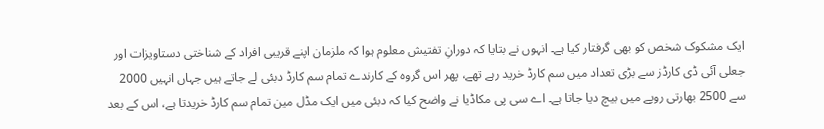ایک مشکوک شخص کو بھی گرفتار کیا ہے۔ انہوں نے بتایا کہ دورانِ تفتیش معلوم ہوا کہ ملزمان اپنے قریبی افراد کے شناختی دستاویزات اور جعلی آئی ڈی کارڈز سے بڑی تعداد میں سم کارڈ خرید رہے تھے، پھر اس گروہ کے کارندے تمام سم کارڈ دبئی لے جاتے ہیں جہاں انہیں 2000 سے 2500 بھارتی روپے میں بیچ دیا جاتا ہے۔ اے سی پی مکاڈیا نے واضح کیا کہ دبئی میں ایک مڈل مین تمام سم کارڈ خریدتا ہے، اس کے بعد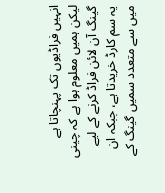انہیں فراڈیوں تک پہنچاتا ہے لیکن ہمیں معلوم ہوا ہے کہ چینی گینگ آن لائن فراڈ کرنے کے لیے یہ سم کارڈ خریدتا ہے، جبکہ ان میں سے متعدد سمیں گینگ کے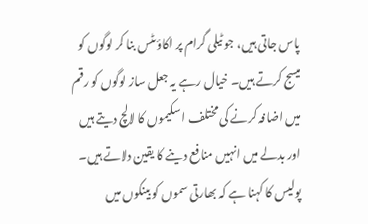پاس جاتی ہیں، جو ٹیلی گرام پر اکاؤںٹس بنا کر لوگوں کو میسج کرتے ہیں۔ خیال رہے یہ جعل ساز لوگوں کو رقم میں اضافہ کرنے کی مختلف اسکیموں کا لالچ دیتے ہیں اور بدلے میں انہیں منافع دینے کا یقین دلاتے ہیں۔
پولیس کا کہنا ہے کہ بھارتی سموں کو بینکوں میں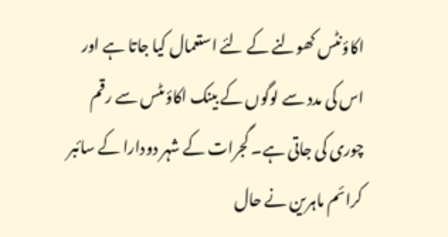اکاؤنٹس کھولنے کے لئے استعمال کیا جاتا ہے اور اس کی مدد سے لوگوں کے بینک اکاؤںٹس سے رقم چوری کی جاتی ہے۔ گجرات کے شہر دودارا کے سائبر کرائم ماہرین نے حال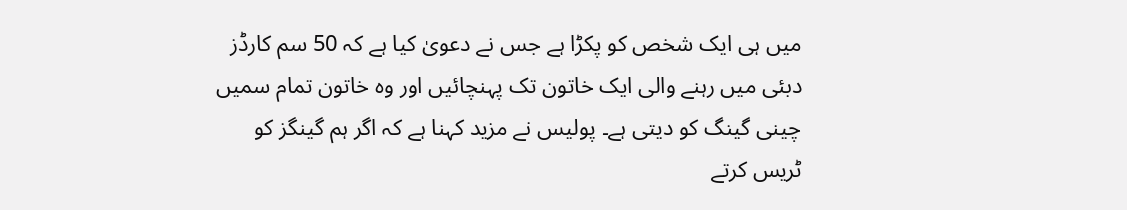میں ہی ایک شخص کو پکڑا ہے جس نے دعویٰ کیا ہے کہ 50 سم کارڈز دبئی میں رہنے والی ایک خاتون تک پہنچائیں اور وہ خاتون تمام سمیں چینی گینگ کو دیتی ہے۔ پولیس نے مزید کہنا ہے کہ اگر ہم گینگز کو ٹریس کرتے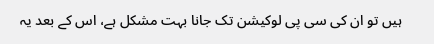ہیں تو ان کی سی پی لوکیشن تک جانا بہت مشکل ہے، اس کے بعد یہ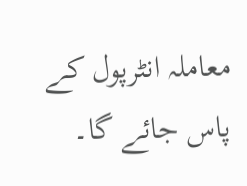معاملہ انٹرپول کے پاس جائے گا۔